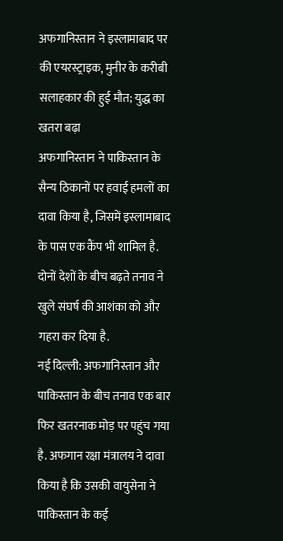अफगानिस्तान ने इस्लामाबाद पर की एयरस्ट्राइक, मुनीर के करीबी सलाहकार की हुई मौत; युद्ध का खतरा बढ़ा
अफगानिस्तान ने पाकिस्तान के सैन्य ठिकानों पर हवाई हमलों का दावा किया है, जिसमें इस्लामाबाद के पास एक कैंप भी शामिल है. दोनों देशों के बीच बढ़ते तनाव ने खुले संघर्ष की आशंका को और गहरा कर दिया है.
नई दिल्ली: अफगानिस्तान और पाकिस्तान के बीच तनाव एक बार फिर खतरनाक मोड़ पर पहुंच गया है. अफगान रक्षा मंत्रालय ने दावा किया है कि उसकी वायुसेना ने पाकिस्तान के कई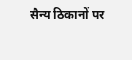सैन्य ठिकानों पर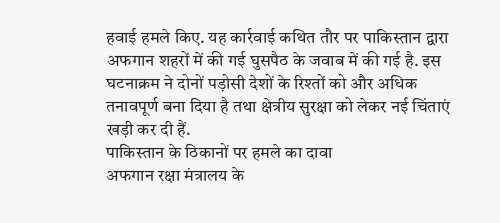हवाई हमले किए. यह कार्रवाई कथित तौर पर पाकिस्तान द्वारा अफगान शहरों में की गई घुसपैठ के जवाब में की गई है. इस घटनाक्रम ने दोनों पड़ोसी देशों के रिश्तों को और अधिक तनावपूर्ण बना दिया है तथा क्षेत्रीय सुरक्षा को लेकर नई चिंताएं खड़ी कर दी हैं.
पाकिस्तान के ठिकानों पर हमले का दावा
अफगान रक्षा मंत्रालय के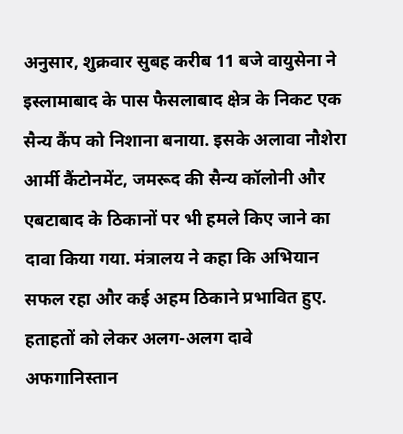अनुसार, शुक्रवार सुबह करीब 11 बजे वायुसेना ने इस्लामाबाद के पास फैसलाबाद क्षेत्र के निकट एक सैन्य कैंप को निशाना बनाया. इसके अलावा नौशेरा आर्मी कैंटोनमेंट, जमरूद की सैन्य कॉलोनी और एबटाबाद के ठिकानों पर भी हमले किए जाने का दावा किया गया. मंत्रालय ने कहा कि अभियान सफल रहा और कई अहम ठिकाने प्रभावित हुए.
हताहतों को लेकर अलग-अलग दावे
अफगानिस्तान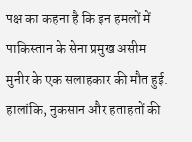पक्ष का कहना है कि इन हमलों में पाकिस्तान के सेना प्रमुख असीम मुनीर के एक सलाहकार की मौत हुई. हालांकि, नुकसान और हताहतों की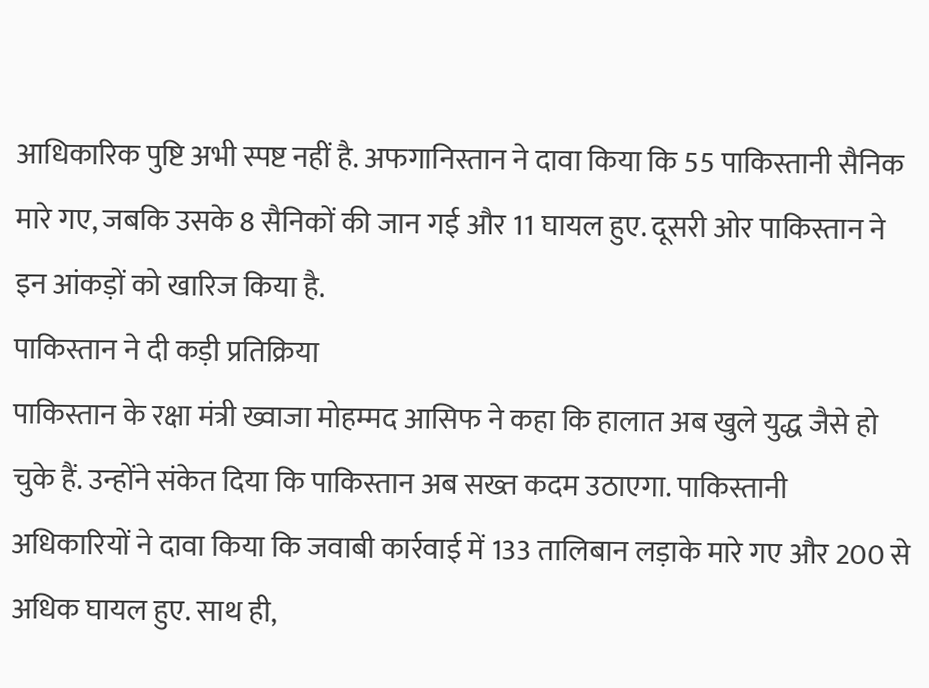आधिकारिक पुष्टि अभी स्पष्ट नहीं है. अफगानिस्तान ने दावा किया कि 55 पाकिस्तानी सैनिक मारे गए, जबकि उसके 8 सैनिकों की जान गई और 11 घायल हुए. दूसरी ओर पाकिस्तान ने इन आंकड़ों को खारिज किया है.
पाकिस्तान ने दी कड़ी प्रतिक्रिया
पाकिस्तान के रक्षा मंत्री ख्वाजा मोहम्मद आसिफ ने कहा कि हालात अब खुले युद्ध जैसे हो चुके हैं. उन्होंने संकेत दिया कि पाकिस्तान अब सख्त कदम उठाएगा. पाकिस्तानी अधिकारियों ने दावा किया कि जवाबी कार्रवाई में 133 तालिबान लड़ाके मारे गए और 200 से अधिक घायल हुए. साथ ही,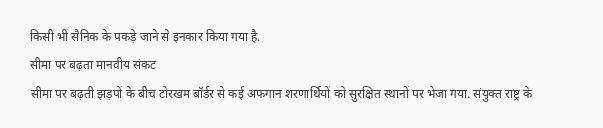किसी भी सैनिक के पकड़े जाने से इनकार किया गया है.
सीमा पर बढ़ता मानवीय संकट
सीमा पर बढ़ती झड़पों के बीच टोरखम बॉर्डर से कई अफगान शरणार्थियों को सुरक्षित स्थानों पर भेजा गया. संयुक्त राष्ट्र के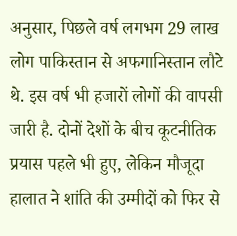अनुसार, पिछले वर्ष लगभग 29 लाख लोग पाकिस्तान से अफगानिस्तान लौटे थे. इस वर्ष भी हजारों लोगों की वापसी जारी है. दोनों देशों के बीच कूटनीतिक प्रयास पहले भी हुए, लेकिन मौजूदा हालात ने शांति की उम्मीदों को फिर से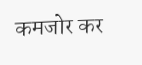कमजोर कर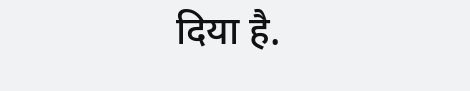दिया है.